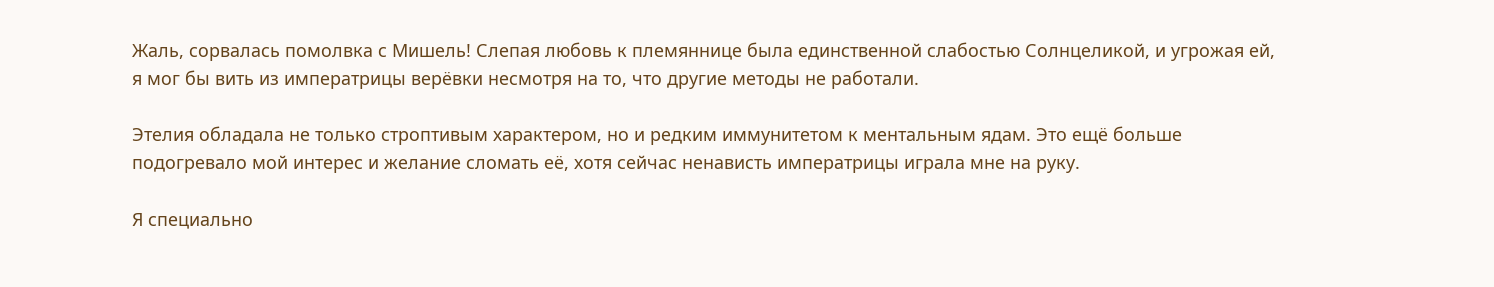Жаль, сорвалась помолвка с Мишель! Слепая любовь к племяннице была единственной слабостью Солнцеликой, и угрожая ей, я мог бы вить из императрицы верёвки несмотря на то, что другие методы не работали.

Этелия обладала не только строптивым характером, но и редким иммунитетом к ментальным ядам. Это ещё больше подогревало мой интерес и желание сломать её, хотя сейчас ненависть императрицы играла мне на руку.

Я специально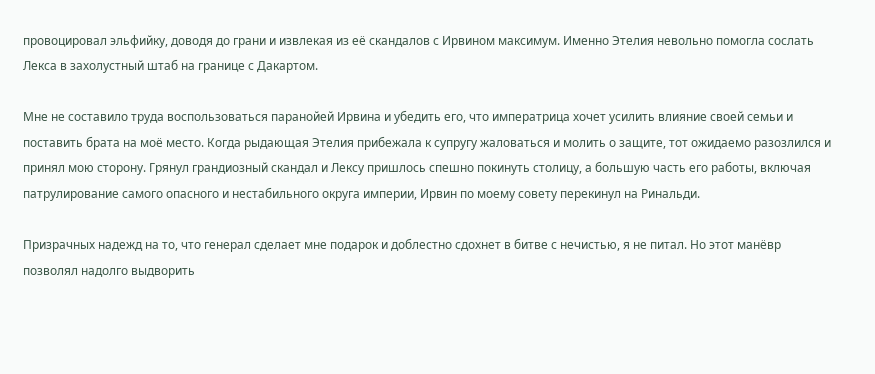провоцировал эльфийку, доводя до грани и извлекая из её скандалов с Ирвином максимум. Именно Этелия невольно помогла сослать Лекса в захолустный штаб на границе с Дакартом.

Мне не составило труда воспользоваться паранойей Ирвина и убедить его, что императрица хочет усилить влияние своей семьи и поставить брата на моё место. Когда рыдающая Этелия прибежала к супругу жаловаться и молить о защите, тот ожидаемо разозлился и принял мою сторону. Грянул грандиозный скандал и Лексу пришлось спешно покинуть столицу, а большую часть его работы, включая патрулирование самого опасного и нестабильного округа империи, Ирвин по моему совету перекинул на Ринальди.

Призрачных надежд на то, что генерал сделает мне подарок и доблестно сдохнет в битве с нечистью, я не питал. Но этот манёвр позволял надолго выдворить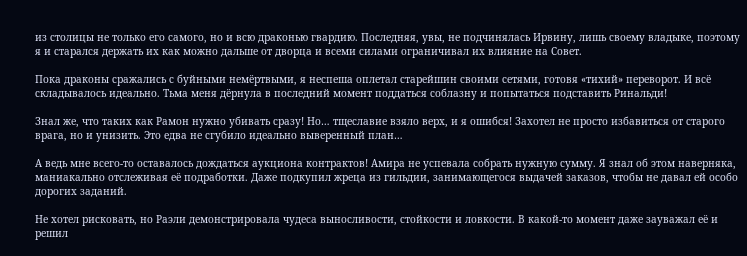из столицы не только его самого, но и всю драконью гвардию. Последняя, увы, не подчинялась Ирвину, лишь своему владыке, поэтому я и старался держать их как можно дальше от дворца и всеми силами ограничивал их влияние на Совет.

Пока драконы сражались с буйными немёртвыми, я неспеша оплетал старейшин своими сетями, готовя «тихий» переворот. И всё складывалось идеально. Тьма меня дёрнула в последний момент поддаться соблазну и попытаться подставить Ринальди!

Знал же, что таких как Рамон нужно убивать сразу! Но… тщеславие взяло верх, и я ошибся! Захотел не просто избавиться от старого врага, но и унизить. Это едва не сгубило идеально выверенный план…

А ведь мне всего-то оставалось дождаться аукциона контрактов! Амира не успевала собрать нужную сумму. Я знал об этом наверняка, маниакально отслеживая её подработки. Даже подкупил жреца из гильдии, занимающегося выдачей заказов, чтобы не давал ей особо дорогих заданий.

Не хотел рисковать, но Раэли демонстрировала чудеса выносливости, стойкости и ловкости. В какой-то момент даже зауважал её и решил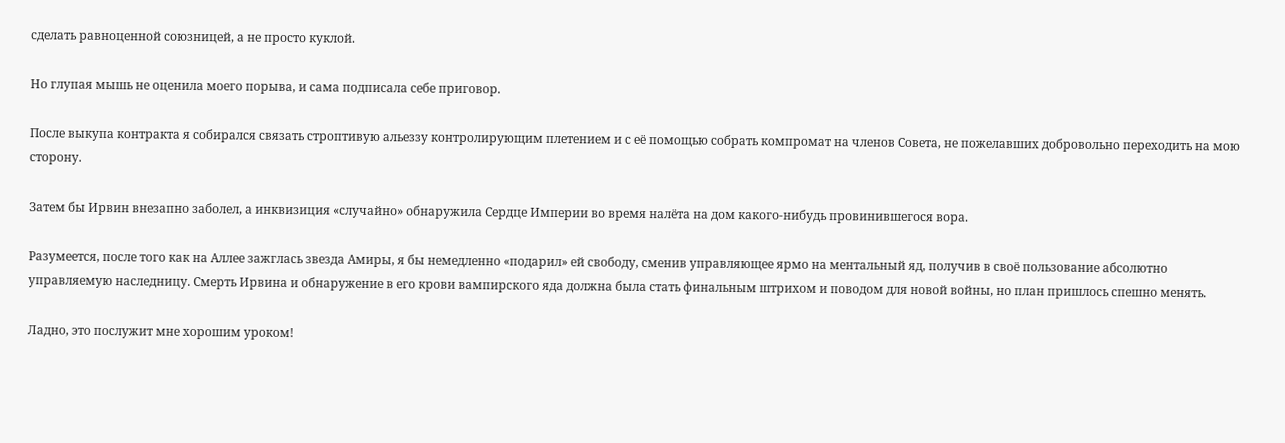сделать равноценной союзницей, а не просто куклой.

Но глупая мышь не оценила моего порыва, и сама подписала себе приговор.

После выкупа контракта я собирался связать строптивую альеззу контролирующим плетением и с её помощью собрать компромат на членов Совета, не пожелавших добровольно переходить на мою сторону.

Затем бы Ирвин внезапно заболел, а инквизиция «случайно» обнаружила Сердце Империи во время налёта на дом какого-нибудь провинившегося вора.

Разумеется, после того как на Аллее зажглась звезда Амиры, я бы немедленно «подарил» ей свободу, сменив управляющее ярмо на ментальный яд, получив в своё пользование абсолютно управляемую наследницу. Смерть Ирвина и обнаружение в его крови вампирского яда должна была стать финальным штрихом и поводом для новой войны, но план пришлось спешно менять.

Ладно, это послужит мне хорошим уроком!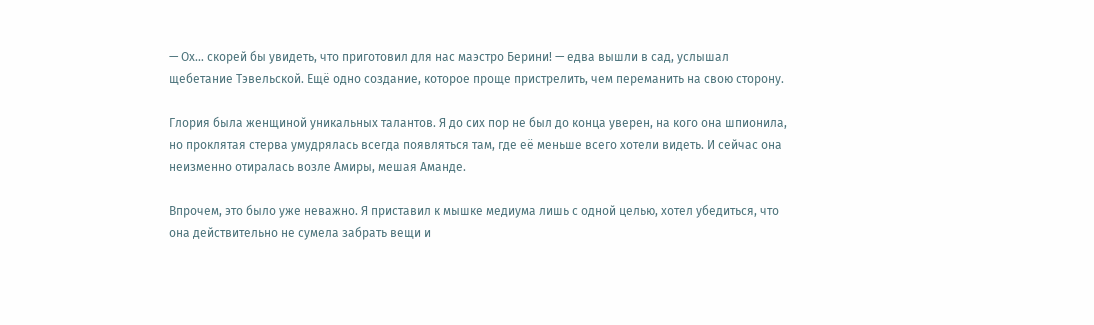— Ох… скорей бы увидеть, что приготовил для нас маэстро Берини! — едва вышли в сад, услышал щебетание Тэвельской. Ещё одно создание, которое проще пристрелить, чем переманить на свою сторону.

Глория была женщиной уникальных талантов. Я до сих пор не был до конца уверен, на кого она шпионила, но проклятая стерва умудрялась всегда появляться там, где её меньше всего хотели видеть. И сейчас она неизменно отиралась возле Амиры, мешая Аманде.

Впрочем, это было уже неважно. Я приставил к мышке медиума лишь с одной целью, хотел убедиться, что она действительно не сумела забрать вещи и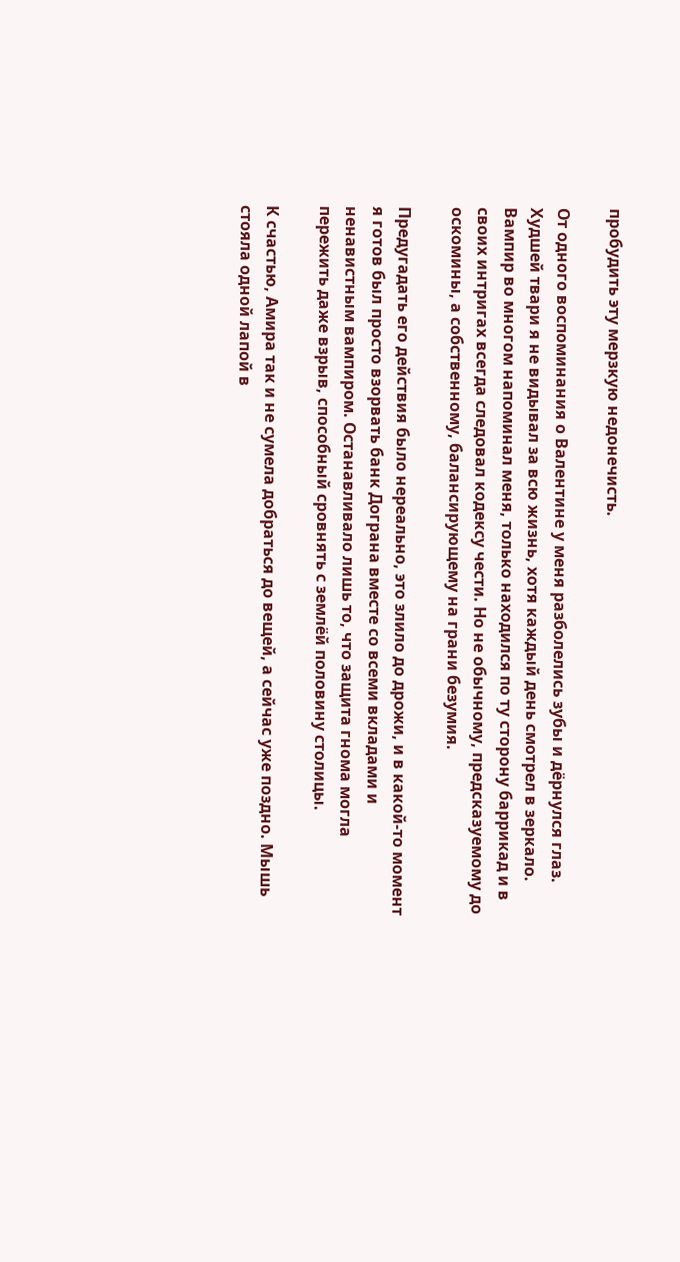пробудить эту мерзкую недонечисть.

От одного воспоминания о Валентине у меня разболелись зубы и дёрнулся глаз. Худшей твари я не видывал за всю жизнь, хотя каждый день смотрел в зеркало. Вампир во многом напоминал меня, только находился по ту сторону баррикад и в своих интригах всегда следовал кодексу чести. Но не обычному, предсказуемому до оскомины, а собственному, балансирующему на грани безумия.

Предугадать его действия было нереально, это злило до дрожи, и в какой-то момент я готов был просто взорвать банк Дограна вместе со всеми вкладами и ненавистным вампиром. Останавливало лишь то, что защита гнома могла пережить даже взрыв, способный сровнять с землёй половину столицы.

К счастью, Амира так и не сумела добраться до вещей, а сейчас уже поздно. Мышь стояла одной лапой в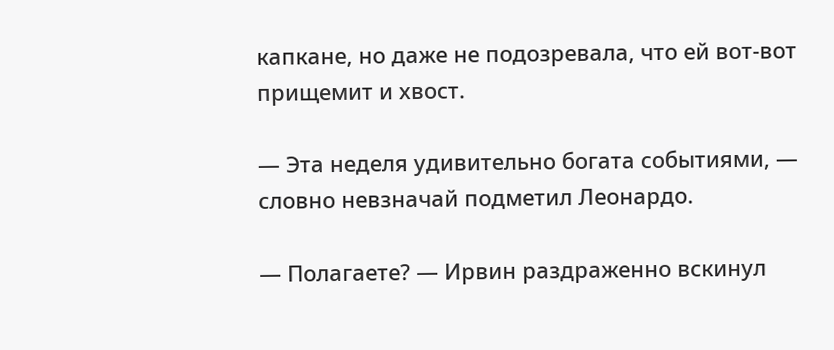капкане, но даже не подозревала, что ей вот-вот прищемит и хвост.

— Эта неделя удивительно богата событиями, — словно невзначай подметил Леонардо.

— Полагаете? — Ирвин раздраженно вскинул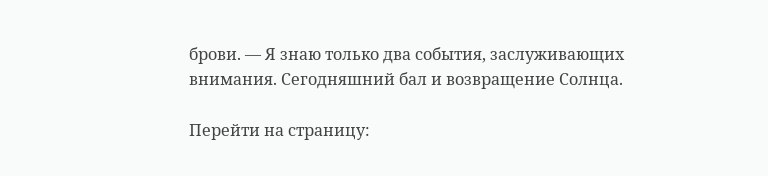брови. — Я знаю только два события, заслуживающих внимания. Сегодняшний бал и возвращение Солнца.

Перейти на страницу: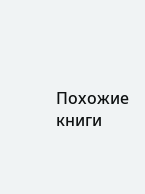Похожие книги